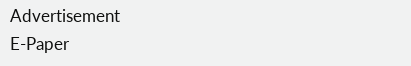Advertisement
E-Paper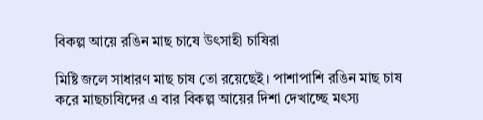বিকল্প আয়ে রঙিন মাছ চাষে উৎসাহী চাষিরা

মিষ্টি জলে সাধারণ মাছ চাষ তো রয়েছেই। পাশাপাশি রঙিন মাছ চাষ করে মাছচাষিদের এ বার বিকল্প আয়ের দিশা দেখাচ্ছে মৎস্য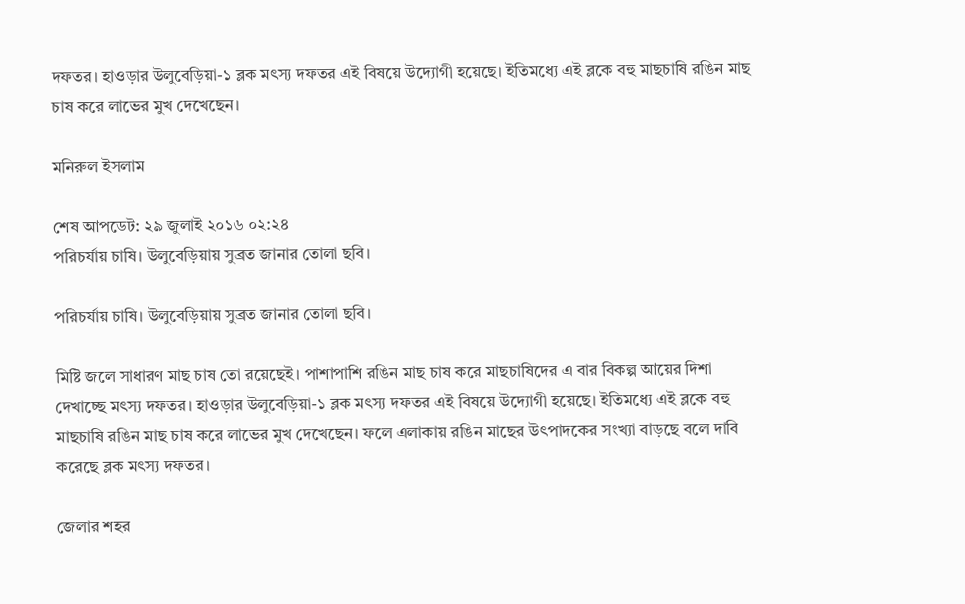দফতর। হাওড়ার উলুবেড়িয়া-১ ব্লক মৎস্য দফতর এই বিষয়ে উদ্যোগী হয়েছে। ইতিমধ্যে এই ব্লকে বহু মাছচাষি রঙিন মাছ চাষ করে লাভের মুখ দেখেছেন।

মনিরুল ইসলাম

শেষ আপডেট: ২৯ জুলাই ২০১৬ ০২:২৪
পরিচর্যায় চাষি। উলুবেড়িয়ায় সুব্রত জানার তোলা ছবি।

পরিচর্যায় চাষি। উলুবেড়িয়ায় সুব্রত জানার তোলা ছবি।

মিষ্টি জলে সাধারণ মাছ চাষ তো রয়েছেই। পাশাপাশি রঙিন মাছ চাষ করে মাছচাষিদের এ বার বিকল্প আয়ের দিশা দেখাচ্ছে মৎস্য দফতর। হাওড়ার উলুবেড়িয়া-১ ব্লক মৎস্য দফতর এই বিষয়ে উদ্যোগী হয়েছে। ইতিমধ্যে এই ব্লকে বহু মাছচাষি রঙিন মাছ চাষ করে লাভের মুখ দেখেছেন। ফলে এলাকায় রঙিন মাছের উৎপাদকের সংখ্যা বাড়ছে বলে দাবি করেছে ব্লক মৎস্য দফতর।

জেলার শহর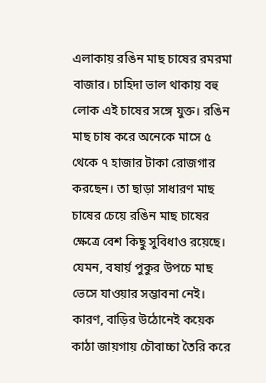এলাকায় রঙিন মাছ চাষের রমরমা বাজার। চাহিদা ভাল থাকায় বহু লোক এই চাষের সঙ্গে যুক্ত। রঙিন মাছ চাষ করে অনেকে মাসে ৫ থেকে ৭ হাজার টাকা রোজগার করছেন। তা ছাড়া সাধারণ মাছ চাষের চেয়ে রঙিন মাছ চাষের ক্ষেত্রে বেশ কিছু সুবিধাও রয়েছে। যেমন, বষার্য় পুকুর উপচে মাছ ভেসে যাওয়ার সম্ভাবনা নেই। কারণ, বাড়ির উঠোনেই কয়েক কাঠা জায়গায় চৌবাচ্চা তৈরি করে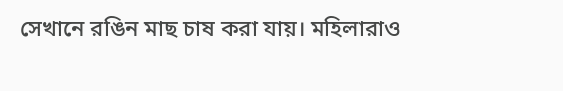সেখানে রঙিন মাছ চাষ করা যায়। মহিলারাও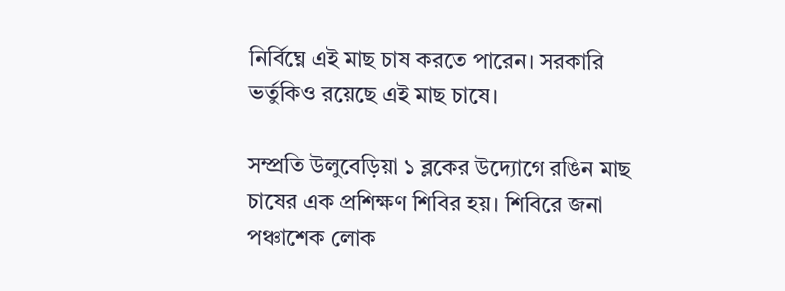নির্বিঘ্নে এই মাছ চাষ করতে পারেন। সরকারি ভর্তুকিও রয়েছে এই মাছ চাষে।

সম্প্রতি উলুবেড়িয়া ১ ব্লকের উদ্যোগে রঙিন মাছ চাষের এক প্রশিক্ষণ শিবির হয়। শিবিরে জনা পঞ্চাশেক লোক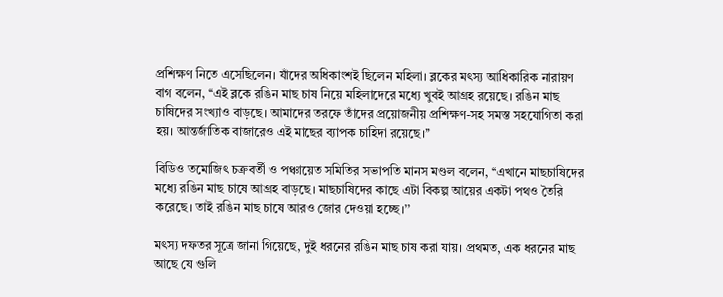প্রশিক্ষণ নিতে এসেছিলেন। যাঁদের অধিকাংশই ছিলেন মহিলা। ব্লকের মৎস্য আধিকারিক নারায়ণ বাগ বলেন, ‘‘এই ব্লকে রঙিন মাছ চাষ নিয়ে মহিলাদেরে মধ্যে খুবই আগ্রহ রয়েছে। রঙিন মাছ চাষিদের সংখ্যাও বাড়ছে। আমাদের তরফে তাঁদের প্রয়োজনীয় প্রশিক্ষণ-সহ সমস্ত সহযোগিতা করা হয়। আন্তর্জাতিক বাজারেও এই মাছের ব্যাপক চাহিদা রয়েছে।’’

বিডিও তমোজিৎ চক্রবর্তী ও পঞ্চায়েত সমিতির সভাপতি মানস মণ্ডল বলেন, ‘‘এখানে মাছচাষিদের মধ্যে রঙিন মাছ চাষে আগ্রহ বাড়ছে। মাছচাষিদের কাছে এটা বিকল্প আয়ের একটা পথও তৈরি করেছে। তাই রঙিন মাছ চাষে আরও জোর দেওয়া হচ্ছে।’’

মৎস্য দফতর সূত্রে জানা গিয়েছে, দুই ধরনের রঙিন মাছ চাষ করা যায়। প্রথমত, এক ধরনের মাছ আছে যে গুলি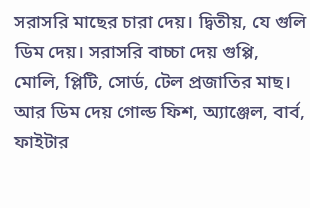সরাসরি মাছের চারা দেয়। দ্বিতীয়, যে গুলি ডিম দেয়। সরাসরি বাচ্চা দেয় গুপ্পি, মোলি, প্লিটি, সোর্ড, টেল প্রজাতির মাছ। আর ডিম দেয় গোল্ড ফিশ, অ্যাঞ্জেল, বার্ব, ফাইটার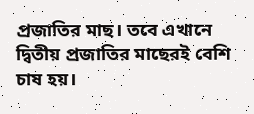প্রজাতির মাছ। তবে এখানে দ্বিতীয় প্রজাতির মাছেরই বেশি চাষ হয়।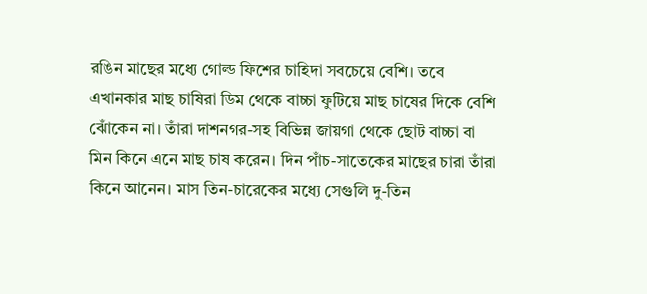রঙিন মাছের মধ্যে গোল্ড ফিশের চাহিদা সবচেয়ে বেশি। তবে এখানকার মাছ চাষিরা ডিম থেকে বাচ্চা ফুটিয়ে মাছ চাষের দিকে বেশি ঝোঁকেন না। তাঁরা দাশনগর-সহ বিভিন্ন জায়গা থেকে ছোট বাচ্চা বা মিন কিনে এনে মাছ চাষ করেন। দিন পাঁচ-সাতেকের মাছের চারা তাঁরা কিনে আনেন। মাস তিন-চারেকের মধ্যে সেগুলি দু-তিন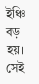ইঞ্চি বড় হয়। সেই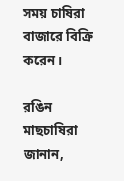সময় চাষিরা বাজারে বিক্রি করেন।

রঙিন মাছচাষিরা জানান,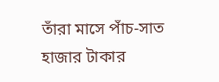তাঁরা মাসে পাঁচ-সাত হাজার টাকার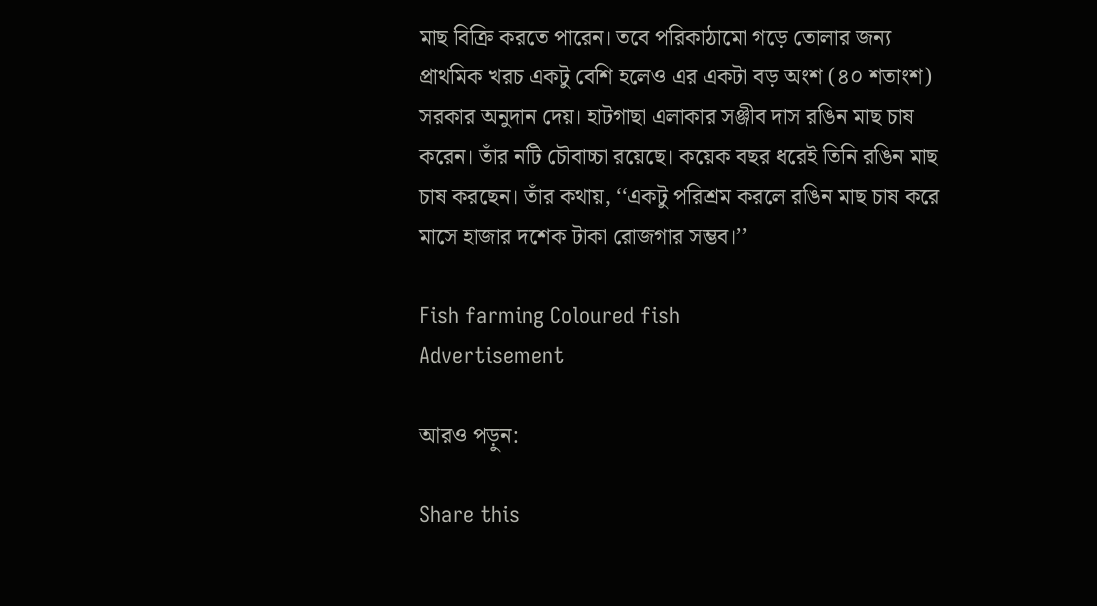মাছ বিক্রি করতে পারেন। তবে পরিকাঠামো গড়ে তোলার জন্য প্রাথমিক খরচ একটু বেশি হলেও এর একটা বড় অংশ (৪০ শতাংশ) সরকার অনুদান দেয়। হাটগাছা এলাকার সঞ্জীব দাস রঙিন মাছ চাষ করেন। তাঁর নটি চৌবাচ্চা রয়েছে। কয়েক বছর ধরেই তিনি রঙিন মাছ চাষ করছেন। তাঁর কথায়, ‘‘একটু পরিশ্রম করলে রঙিন মাছ চাষ করে মাসে হাজার দশেক টাকা রোজগার সম্ভব।’’

Fish farming Coloured fish
Advertisement

আরও পড়ুন:

Share this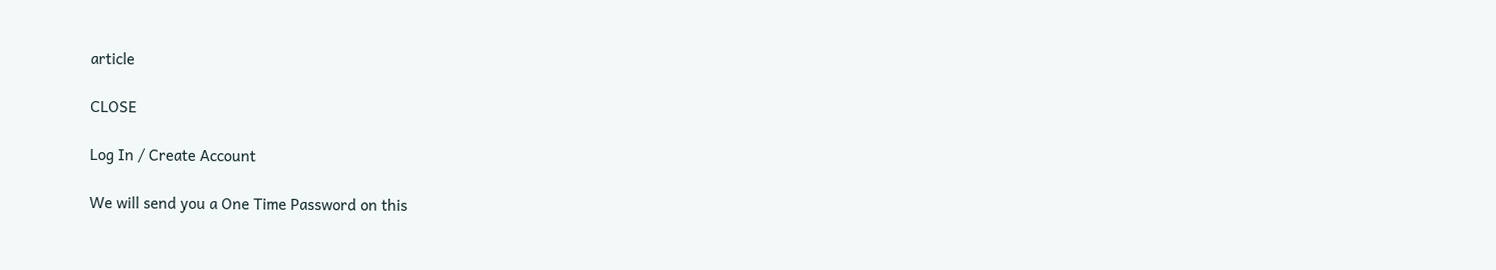article

CLOSE

Log In / Create Account

We will send you a One Time Password on this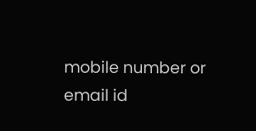mobile number or email id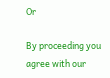Or

By proceeding you agree with our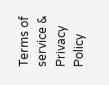Terms of service & Privacy Policy